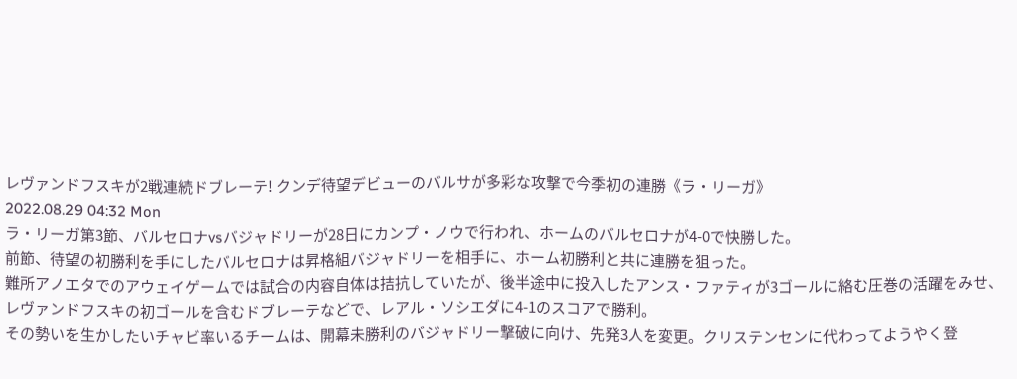レヴァンドフスキが2戦連続ドブレーテ! クンデ待望デビューのバルサが多彩な攻撃で今季初の連勝《ラ・リーガ》
2022.08.29 04:32 Mon
ラ・リーガ第3節、バルセロナvsバジャドリーが28日にカンプ・ノウで行われ、ホームのバルセロナが4-0で快勝した。
前節、待望の初勝利を手にしたバルセロナは昇格組バジャドリーを相手に、ホーム初勝利と共に連勝を狙った。
難所アノエタでのアウェイゲームでは試合の内容自体は拮抗していたが、後半途中に投入したアンス・ファティが3ゴールに絡む圧巻の活躍をみせ、レヴァンドフスキの初ゴールを含むドブレーテなどで、レアル・ソシエダに4-1のスコアで勝利。
その勢いを生かしたいチャビ率いるチームは、開幕未勝利のバジャドリー撃破に向け、先発3人を変更。クリステンセンに代わってようやく登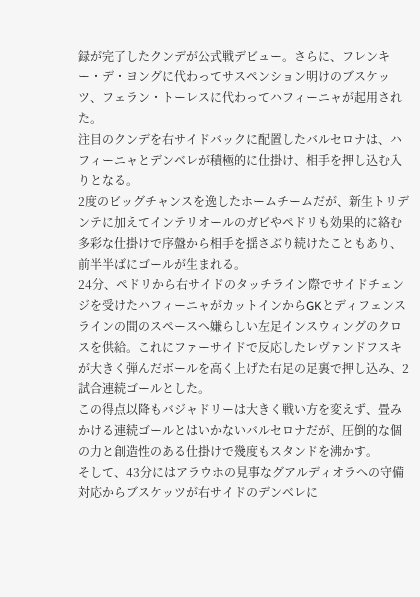録が完了したクンデが公式戦デビュー。さらに、フレンキー・デ・ヨングに代わってサスペンション明けのブスケッツ、フェラン・トーレスに代わってハフィーニャが起用された。
注目のクンデを右サイドバックに配置したバルセロナは、ハフィーニャとデンベレが積極的に仕掛け、相手を押し込む入りとなる。
2度のビッグチャンスを逸したホームチームだが、新生トリデンテに加えてインテリオールのガビやペドリも効果的に絡む多彩な仕掛けで序盤から相手を揺さぶり続けたこともあり、前半半ばにゴールが生まれる。
24分、ペドリから右サイドのタッチライン際でサイドチェンジを受けたハフィーニャがカットインからGKとディフェンスラインの間のスペースへ嫌らしい左足インスウィングのクロスを供給。これにファーサイドで反応したレヴァンドフスキが大きく弾んだボールを高く上げた右足の足裏で押し込み、2試合連続ゴールとした。
この得点以降もバジャドリーは大きく戦い方を変えず、畳みかける連続ゴールとはいかないバルセロナだが、圧倒的な個の力と創造性のある仕掛けで幾度もスタンドを沸かす。
そして、43分にはアラウホの見事なグアルディオラへの守備対応からブスケッツが右サイドのデンベレに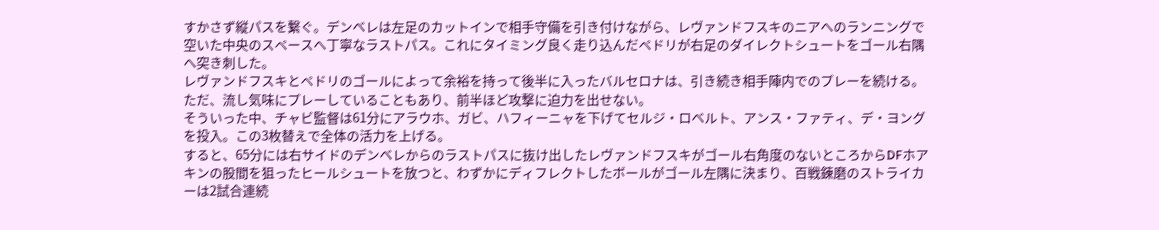すかさず縦パスを繋ぐ。デンベレは左足のカットインで相手守備を引き付けながら、レヴァンドフスキのニアへのランニングで空いた中央のスペースへ丁寧なラストパス。これにタイミング良く走り込んだペドリが右足のダイレクトシュートをゴール右隅へ突き刺した。
レヴァンドフスキとペドリのゴールによって余裕を持って後半に入ったバルセロナは、引き続き相手陣内でのプレーを続ける。ただ、流し気味にプレーしていることもあり、前半ほど攻撃に迫力を出せない。
そういった中、チャビ監督は61分にアラウホ、ガビ、ハフィーニャを下げてセルジ・ロベルト、アンス・ファティ、デ・ヨングを投入。この3枚替えで全体の活力を上げる。
すると、65分には右サイドのデンベレからのラストパスに抜け出したレヴァンドフスキがゴール右角度のないところからDFホアキンの股間を狙ったヒールシュートを放つと、わずかにディフレクトしたボールがゴール左隅に決まり、百戦錬磨のストライカーは2試合連続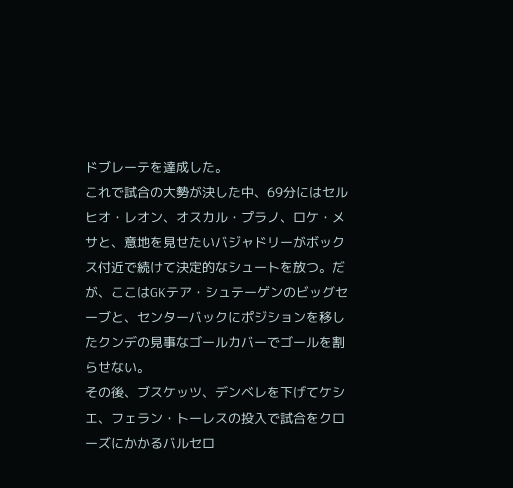ドブレーテを達成した。
これで試合の大勢が決した中、69分にはセルヒオ・レオン、オスカル・プラノ、ロケ・メサと、意地を見せたいバジャドリーがボックス付近で続けて決定的なシュートを放つ。だが、ここはGKテア・シュテーゲンのビッグセーブと、センターバックにポジションを移したクンデの見事なゴールカバーでゴールを割らせない。
その後、ブスケッツ、デンベレを下げてケシエ、フェラン・トーレスの投入で試合をクローズにかかるバルセロ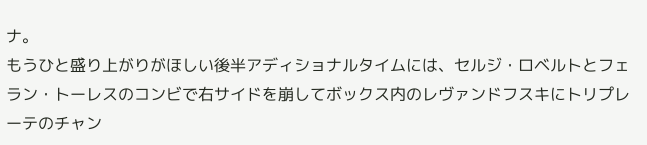ナ。
もうひと盛り上がりがほしい後半アディショナルタイムには、セルジ・ロベルトとフェラン・トーレスのコンビで右サイドを崩してボックス内のレヴァンドフスキにトリプレーテのチャン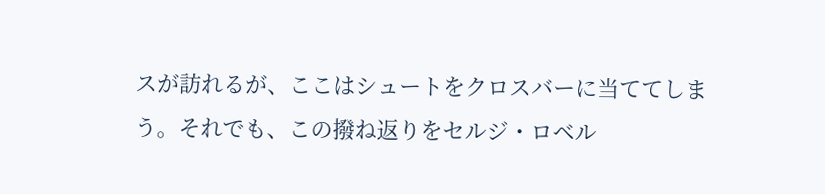スが訪れるが、ここはシュートをクロスバーに当ててしまう。それでも、この撥ね返りをセルジ・ロベル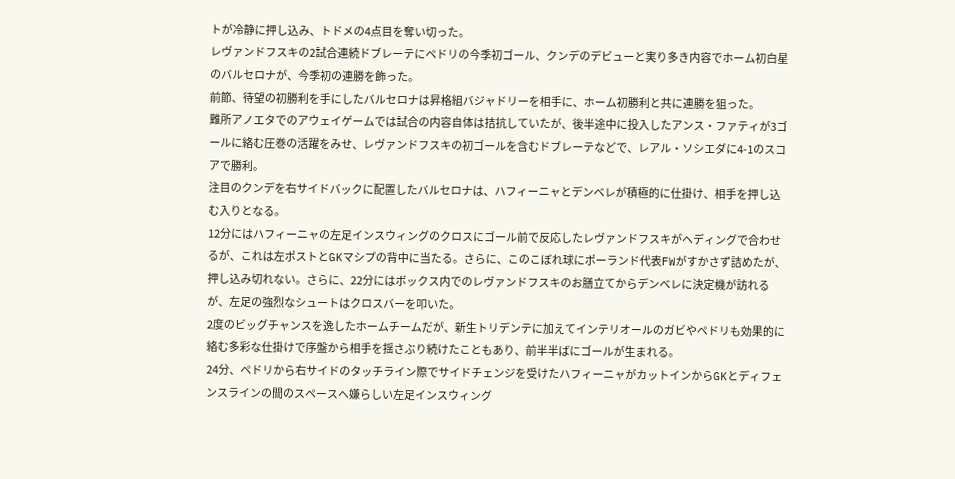トが冷静に押し込み、トドメの4点目を奪い切った。
レヴァンドフスキの2試合連続ドブレーテにペドリの今季初ゴール、クンデのデビューと実り多き内容でホーム初白星のバルセロナが、今季初の連勝を飾った。
前節、待望の初勝利を手にしたバルセロナは昇格組バジャドリーを相手に、ホーム初勝利と共に連勝を狙った。
難所アノエタでのアウェイゲームでは試合の内容自体は拮抗していたが、後半途中に投入したアンス・ファティが3ゴールに絡む圧巻の活躍をみせ、レヴァンドフスキの初ゴールを含むドブレーテなどで、レアル・ソシエダに4-1のスコアで勝利。
注目のクンデを右サイドバックに配置したバルセロナは、ハフィーニャとデンベレが積極的に仕掛け、相手を押し込む入りとなる。
12分にはハフィーニャの左足インスウィングのクロスにゴール前で反応したレヴァンドフスキがヘディングで合わせるが、これは左ポストとGKマシプの背中に当たる。さらに、このこぼれ球にポーランド代表FWがすかさず詰めたが、押し込み切れない。さらに、22分にはボックス内でのレヴァンドフスキのお膳立てからデンベレに決定機が訪れるが、左足の強烈なシュートはクロスバーを叩いた。
2度のビッグチャンスを逸したホームチームだが、新生トリデンテに加えてインテリオールのガビやペドリも効果的に絡む多彩な仕掛けで序盤から相手を揺さぶり続けたこともあり、前半半ばにゴールが生まれる。
24分、ペドリから右サイドのタッチライン際でサイドチェンジを受けたハフィーニャがカットインからGKとディフェンスラインの間のスペースへ嫌らしい左足インスウィング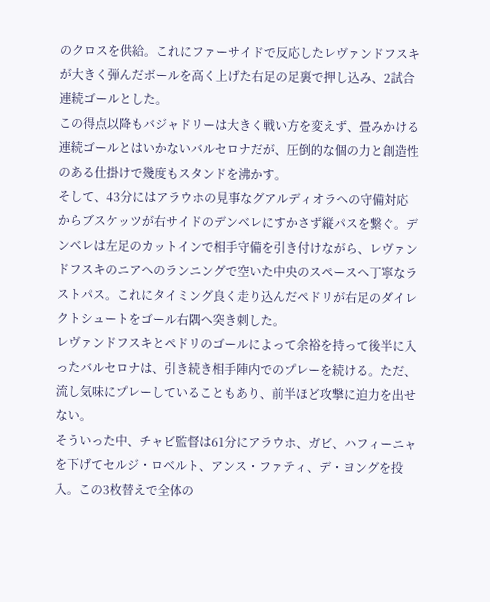のクロスを供給。これにファーサイドで反応したレヴァンドフスキが大きく弾んだボールを高く上げた右足の足裏で押し込み、2試合連続ゴールとした。
この得点以降もバジャドリーは大きく戦い方を変えず、畳みかける連続ゴールとはいかないバルセロナだが、圧倒的な個の力と創造性のある仕掛けで幾度もスタンドを沸かす。
そして、43分にはアラウホの見事なグアルディオラへの守備対応からブスケッツが右サイドのデンベレにすかさず縦パスを繋ぐ。デンベレは左足のカットインで相手守備を引き付けながら、レヴァンドフスキのニアへのランニングで空いた中央のスペースへ丁寧なラストパス。これにタイミング良く走り込んだペドリが右足のダイレクトシュートをゴール右隅へ突き刺した。
レヴァンドフスキとペドリのゴールによって余裕を持って後半に入ったバルセロナは、引き続き相手陣内でのプレーを続ける。ただ、流し気味にプレーしていることもあり、前半ほど攻撃に迫力を出せない。
そういった中、チャビ監督は61分にアラウホ、ガビ、ハフィーニャを下げてセルジ・ロベルト、アンス・ファティ、デ・ヨングを投入。この3枚替えで全体の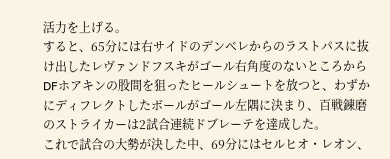活力を上げる。
すると、65分には右サイドのデンベレからのラストパスに抜け出したレヴァンドフスキがゴール右角度のないところからDFホアキンの股間を狙ったヒールシュートを放つと、わずかにディフレクトしたボールがゴール左隅に決まり、百戦錬磨のストライカーは2試合連続ドブレーテを達成した。
これで試合の大勢が決した中、69分にはセルヒオ・レオン、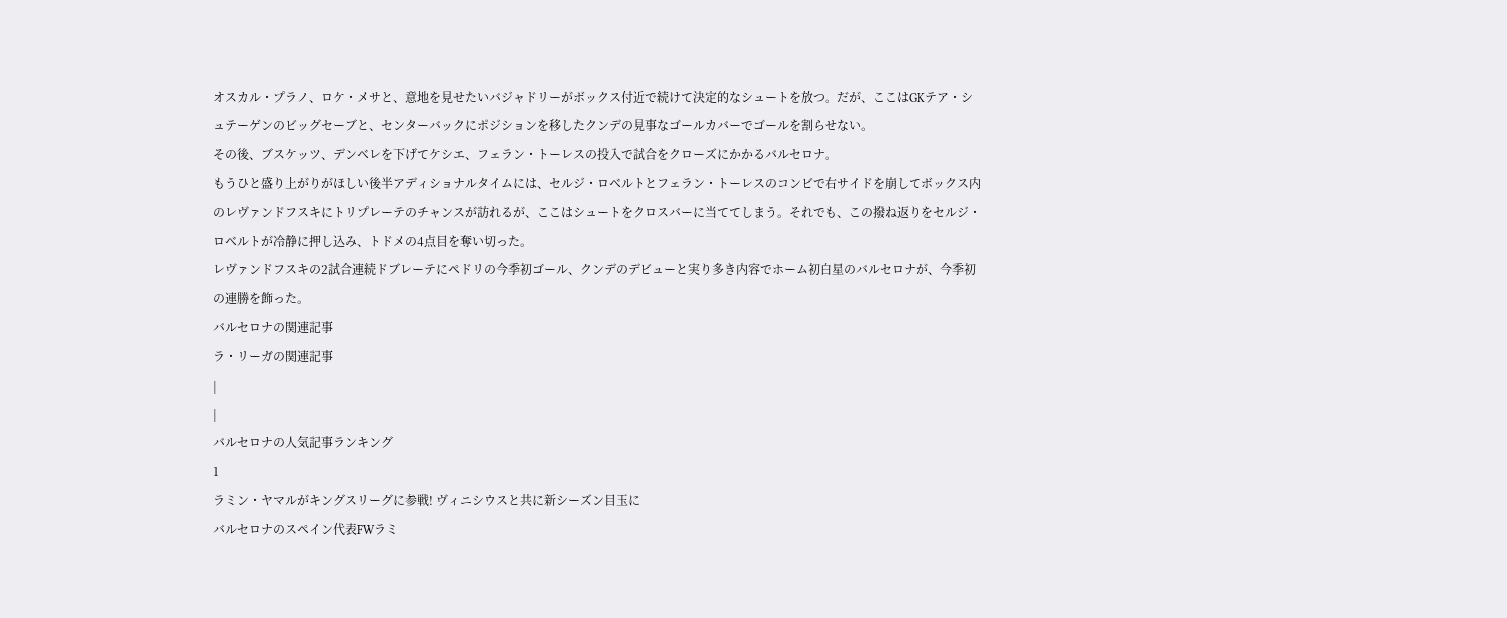オスカル・プラノ、ロケ・メサと、意地を見せたいバジャドリーがボックス付近で続けて決定的なシュートを放つ。だが、ここはGKテア・シュテーゲンのビッグセーブと、センターバックにポジションを移したクンデの見事なゴールカバーでゴールを割らせない。
その後、ブスケッツ、デンベレを下げてケシエ、フェラン・トーレスの投入で試合をクローズにかかるバルセロナ。
もうひと盛り上がりがほしい後半アディショナルタイムには、セルジ・ロベルトとフェラン・トーレスのコンビで右サイドを崩してボックス内のレヴァンドフスキにトリプレーテのチャンスが訪れるが、ここはシュートをクロスバーに当ててしまう。それでも、この撥ね返りをセルジ・ロベルトが冷静に押し込み、トドメの4点目を奪い切った。
レヴァンドフスキの2試合連続ドブレーテにペドリの今季初ゴール、クンデのデビューと実り多き内容でホーム初白星のバルセロナが、今季初の連勝を飾った。
バルセロナの関連記事
ラ・リーガの関連記事
|
|
バルセロナの人気記事ランキング
1
ラミン・ヤマルがキングスリーグに参戦! ヴィニシウスと共に新シーズン目玉に
バルセロナのスペイン代表FWラミ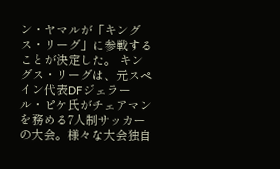ン・ヤマルが「キングス・リーグ」に参戦することが決定した。 キングス・リーグは、元スペイン代表DFジェラール・ピケ氏がチェアマンを務める7人制サッカーの大会。様々な大会独自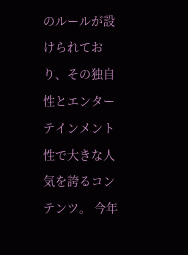のルールが設けられており、その独自性とエンターテインメント性で大きな人気を誇るコンテンツ。 今年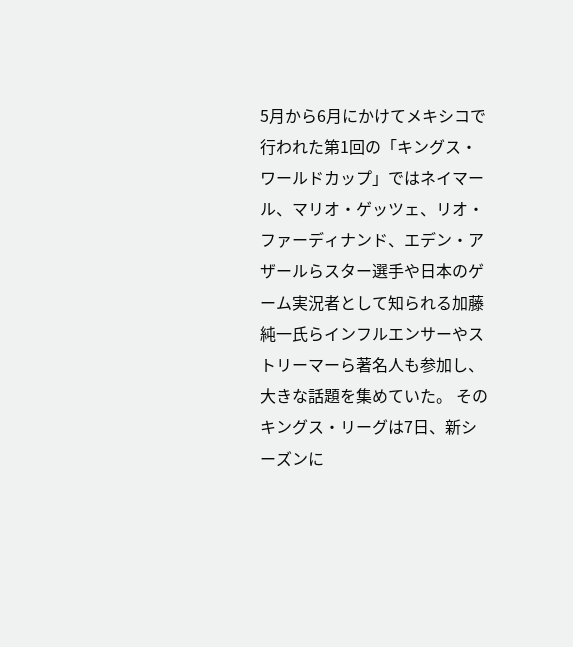5月から6月にかけてメキシコで行われた第1回の「キングス・ワールドカップ」ではネイマール、マリオ・ゲッツェ、リオ・ファーディナンド、エデン・アザールらスター選手や日本のゲーム実況者として知られる加藤純一氏らインフルエンサーやストリーマーら著名人も参加し、大きな話題を集めていた。 そのキングス・リーグは7日、新シーズンに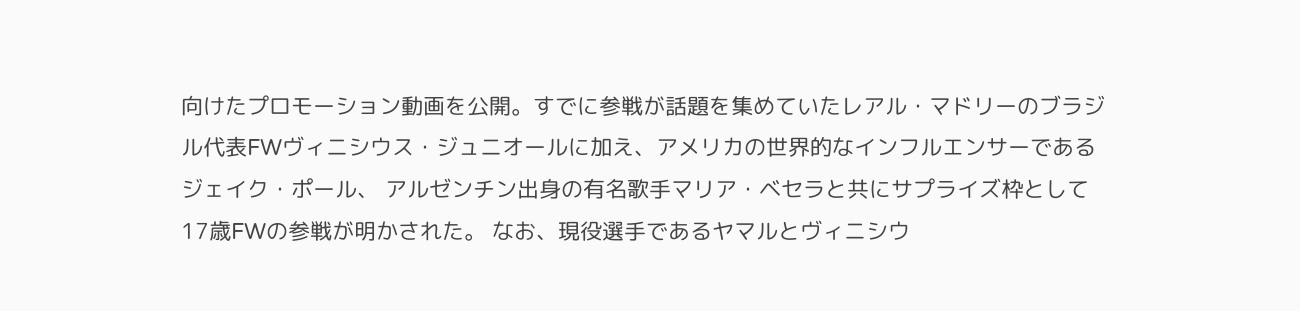向けたプロモーション動画を公開。すでに参戦が話題を集めていたレアル・マドリーのブラジル代表FWヴィニシウス・ジュニオールに加え、アメリカの世界的なインフルエンサーであるジェイク・ポール、 アルゼンチン出身の有名歌手マリア・ベセラと共にサプライズ枠として17歳FWの参戦が明かされた。 なお、現役選手であるヤマルとヴィニシウ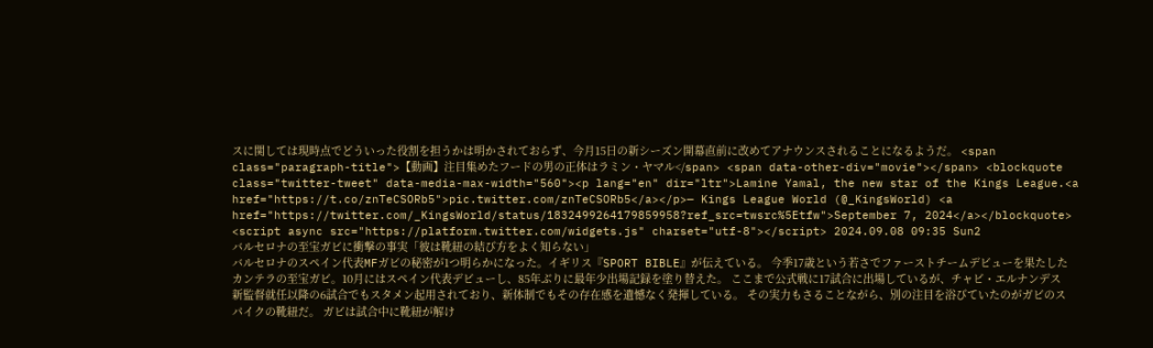スに関しては現時点でどういった役割を担うかは明かされておらず、今月15日の新シーズン開幕直前に改めてアナウンスされることになるようだ。 <span class="paragraph-title">【動画】注目集めたフードの男の正体はラミン・ヤマル</span> <span data-other-div="movie"></span> <blockquote class="twitter-tweet" data-media-max-width="560"><p lang="en" dir="ltr">Lamine Yamal, the new star of the Kings League.<a href="https://t.co/znTeCSORb5">pic.twitter.com/znTeCSORb5</a></p>— Kings League World (@_KingsWorld) <a href="https://twitter.com/_KingsWorld/status/1832499264179859958?ref_src=twsrc%5Etfw">September 7, 2024</a></blockquote> <script async src="https://platform.twitter.com/widgets.js" charset="utf-8"></script> 2024.09.08 09:35 Sun2
バルセロナの至宝ガビに衝撃の事実「彼は靴紐の結び方をよく知らない」
バルセロナのスペイン代表MFガビの秘密が1つ明らかになった。イギリス『SPORT BIBLE』が伝えている。 今季17歳という若さでファーストチームデビューを果たしたカンテラの至宝ガビ。10月にはスペイン代表デビューし、85年ぶりに最年少出場記録を塗り替えた。 ここまで公式戦に17試合に出場しているが、チャビ・エルナンデス新監督就任以降の6試合でもスタメン起用されており、新体制でもその存在感を遺憾なく発揮している。 その実力もさることながら、別の注目を浴びていたのがガビのスパイクの靴紐だ。 ガビは試合中に靴紐が解け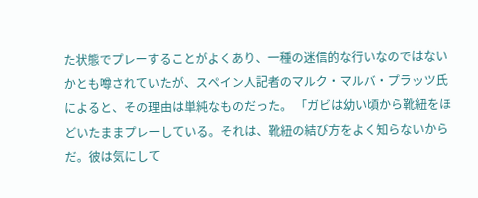た状態でプレーすることがよくあり、一種の迷信的な行いなのではないかとも噂されていたが、スペイン人記者のマルク・マルバ・プラッツ氏によると、その理由は単純なものだった。 「ガビは幼い頃から靴紐をほどいたままプレーしている。それは、靴紐の結び方をよく知らないからだ。彼は気にして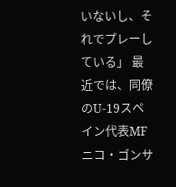いないし、それでプレーしている」 最近では、同僚のU-19スペイン代表MFニコ・ゴンサ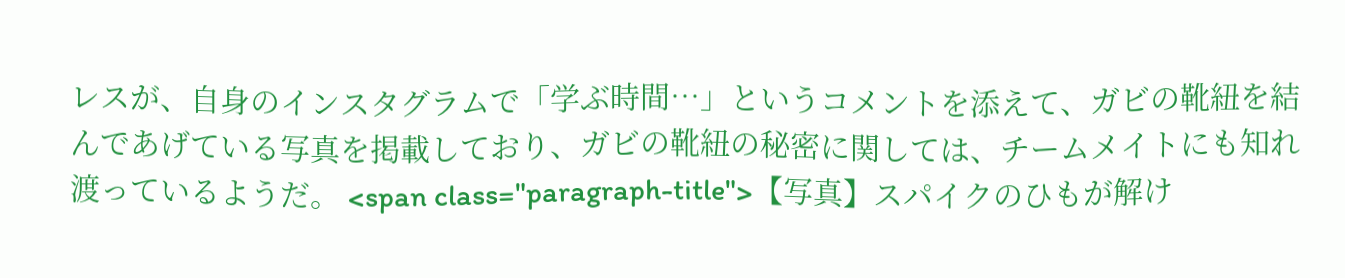レスが、自身のインスタグラムで「学ぶ時間…」というコメントを添えて、ガビの靴紐を結んであげている写真を掲載しており、ガビの靴紐の秘密に関しては、チームメイトにも知れ渡っているようだ。 <span class="paragraph-title">【写真】スパイクのひもが解け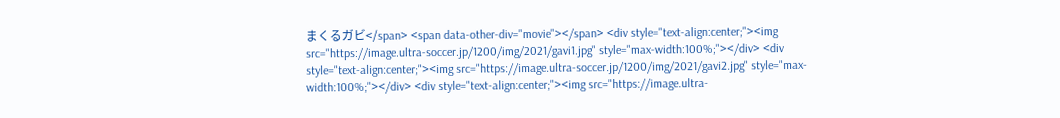まくるガビ</span> <span data-other-div="movie"></span> <div style="text-align:center;"><img src="https://image.ultra-soccer.jp/1200/img/2021/gavi1.jpg" style="max-width:100%;"></div> <div style="text-align:center;"><img src="https://image.ultra-soccer.jp/1200/img/2021/gavi2.jpg" style="max-width:100%;"></div> <div style="text-align:center;"><img src="https://image.ultra-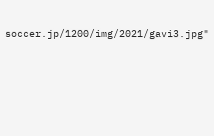soccer.jp/1200/img/2021/gavi3.jpg"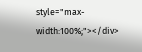style="max-width:100%;"></div>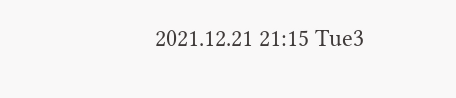2021.12.21 21:15 Tue3